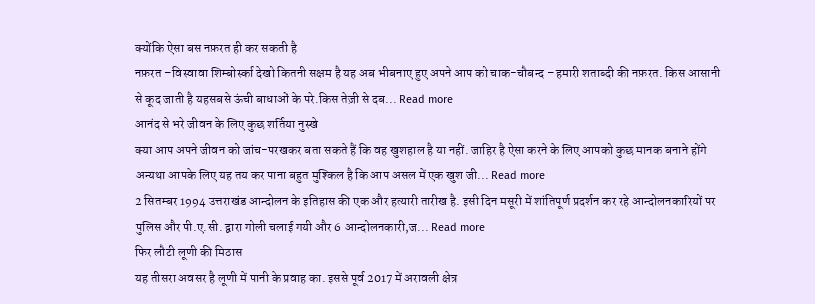क्योंकि ऐसा बस नफ़रत ही कर सकती है
नफ़रत –विस्वावा शिम्बोर्स्का देखो कितनी सक्षम है यह अब भीबनाए हुए अपने आप को चाक-चौबन्द –हमारी शताब्दी की नफ़रत. किस आसानी से कूद जाती है यहसबसे ऊंची बाधाओं के परे.किस तेज़ी से दब... Read more
आनंद से भरे जीवन के लिए कुछ शर्तिया नुस्खे
क्या आप अपने जीवन को जांच-परखकर बता सकते हैं कि वह खुशहाल है या नहीं. जाहिर है ऐसा करने के लिए आपको कुछ मानक बनाने होंगे अन्यथा आपके लिए यह तय कर पाना बहुत मुश्किल है कि आप असल में एक खुश जी... Read more
2 सितम्बर 1994 उत्तराखंड आन्दोलन के इतिहास की एक और हत्यारी तारीख है. इसी दिन मसूरी में शांतिपूर्ण प्रदर्शन कर रहे आन्दोलनकारियों पर पुलिस और पी.ए.सी. द्वारा गोली चलाई गयी और 6 आन्दोलनकारी,ज... Read more
फिर लौटी लूणी की मिठास
यह तीसरा अवसर है लूणी में पानी के प्रवाह का. इससे पूर्व 2017 में अरावली क्षेत्र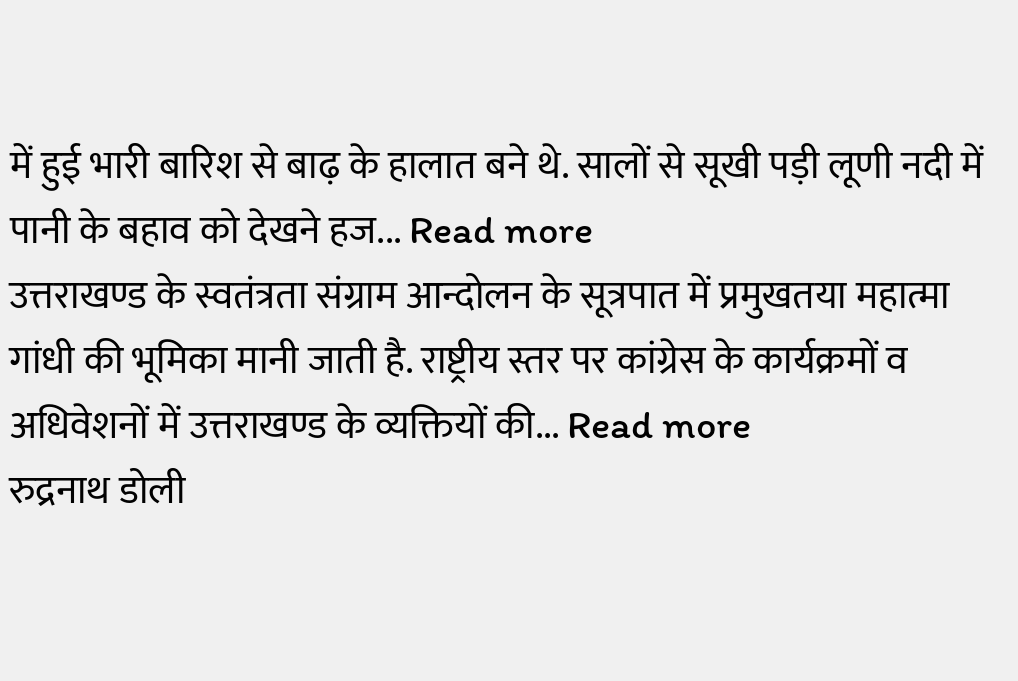में हुई भारी बारिश से बाढ़ के हालात बने थे. सालों से सूखी पड़ी लूणी नदी में पानी के बहाव को देखने हज... Read more
उत्तराखण्ड के स्वतंत्रता संग्राम आन्दोलन के सूत्रपात में प्रमुखतया महात्मा गांधी की भूमिका मानी जाती है. राष्ट्रीय स्तर पर कांग्रेस के कार्यक्रमों व अधिवेशनों में उत्तराखण्ड के व्यक्तियों की... Read more
रुद्रनाथ डोली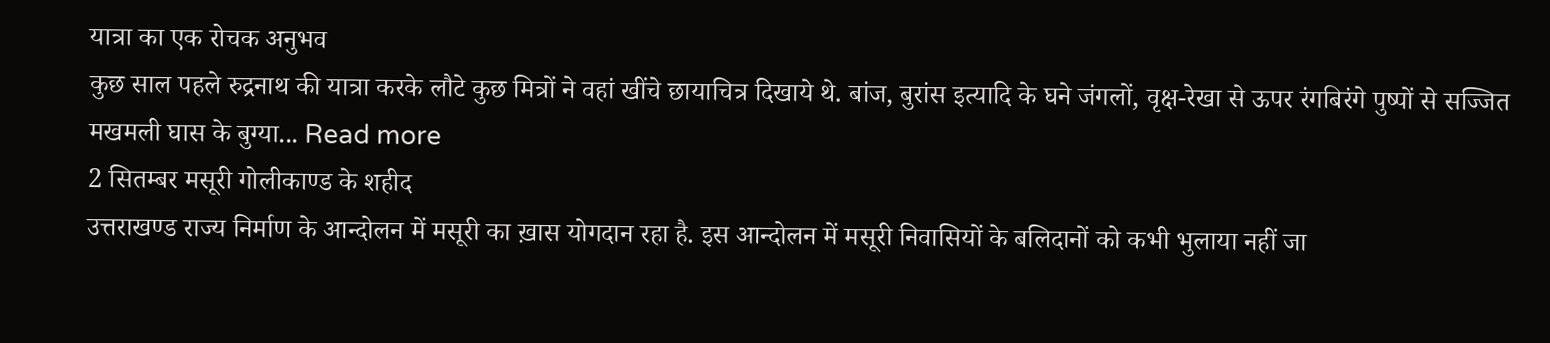यात्रा का एक रोचक अनुभव
कुछ साल पहले रुद्रनाथ की यात्रा करके लौटे कुछ मित्रों ने वहां खींचे छायाचित्र दिखाये थे. बांज, बुरांस इत्यादि के घने जंगलों, वृक्ष-रेखा से ऊपर रंगबिरंगे पुष्पों से सज्जित मखमली घास के बुग्या... Read more
2 सितम्बर मसूरी गोलीकाण्ड के शहीद
उत्तराखण्ड राज्य निर्माण के आन्दोलन में मसूरी का ख़ास योगदान रहा है. इस आन्दोलन में मसूरी निवासियों के बलिदानों को कभी भुलाया नहीं जा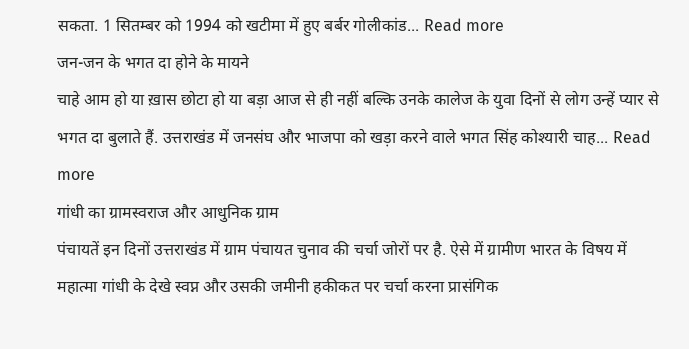सकता. 1 सितम्बर को 1994 को खटीमा में हुए बर्बर गोलीकांड... Read more
जन-जन के भगत दा होने के मायने
चाहे आम हो या ख़ास छोटा हो या बड़ा आज से ही नहीं बल्कि उनके कालेज के युवा दिनों से लोग उन्हें प्यार से भगत दा बुलाते हैं. उत्तराखंड में जनसंघ और भाजपा को खड़ा करने वाले भगत सिंह कोश्यारी चाह... Read more
गांधी का ग्रामस्वराज और आधुनिक ग्राम
पंचायतें इन दिनों उत्तराखंड में ग्राम पंचायत चुनाव की चर्चा जोरों पर है. ऐसे में ग्रामीण भारत के विषय में महात्मा गांधी के देखे स्वप्न और उसकी जमीनी हकीकत पर चर्चा करना प्रासंगिक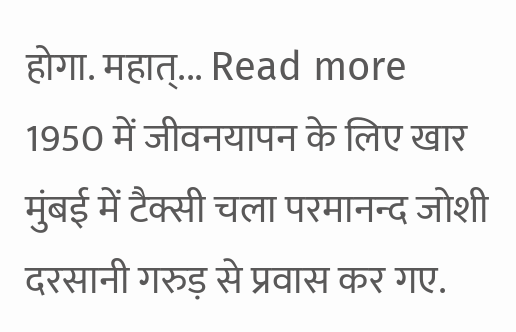होगा. महात्... Read more
1950 में जीवनयापन के लिए खार मुंबई में टैक्सी चला परमानन्द जोशी दरसानी गरुड़ से प्रवास कर गए.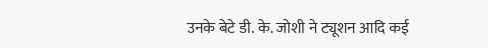उनके बेटे डी. के. जोशी ने ट्यूशन आदि कई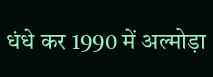धंधे कर 1990 में अल्मोड़ा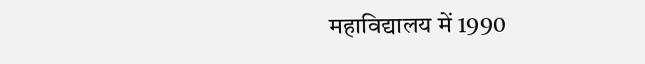महाविद्यालय में 1990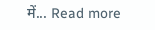में... Read more